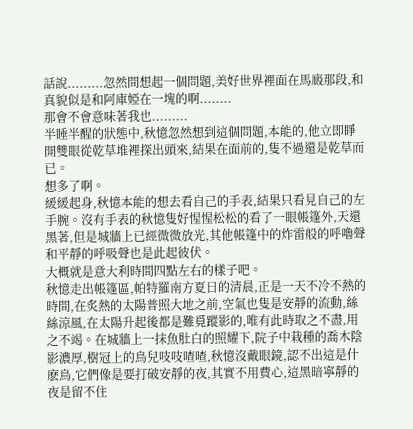話說.........忽然間想起一個問題,美好世界裡面在馬廄那段,和真貌似是和阿庫婭在一塊的啊........
那會不會意味著我也.........
半睡半醒的狀態中,秋憶忽然想到這個問題,本能的,他立即睜開雙眼從乾草堆裡探出頭來,結果在面前的,隻不過還是乾草而已。
想多了啊。
緩緩起身,秋憶本能的想去看自己的手表,結果只看見自己的左手腕。沒有手表的秋憶隻好惺惺松松的看了一眼帳篷外,天還黑著,但是城牆上已經微微放光,其他帳篷中的炸雷般的呼嚕聲和平靜的呼吸聲也是此起彼伏。
大概就是意大利時間四點左右的樣子吧。
秋憶走出帳篷區,帕特羅南方夏日的清晨,正是一天不冷不熱的時間,在炙熱的太陽普照大地之前,空氣也隻是安靜的流動,絲絲涼風,在太陽升起後都是難覓蹤影的,唯有此時取之不盡,用之不竭。在城牆上一抹魚肚白的照耀下,院子中栽種的喬木陰影濃厚,樹冠上的鳥兒吱吱喳喳,秋憶沒戴眼鏡,認不出這是什麽鳥,它們像是要打破安靜的夜,其實不用費心,這黑暗寧靜的夜是留不住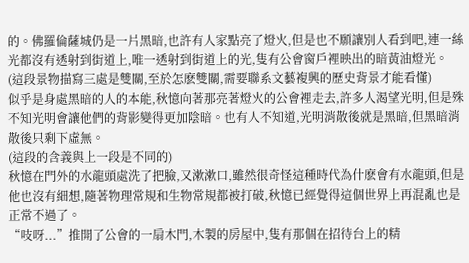的。佛羅倫薩城仍是一片黑暗,也許有人家點亮了燈火,但是也不願讓別人看到吧,連一絲光都沒有透射到街道上,唯一透射到街道上的光,隻有公會窗戶裡映出的暗黃油燈光。
(這段景物描寫三處是雙關,至於怎麽雙關,需要聯系文藝複興的歷史背景才能看懂)
似乎是身處黑暗的人的本能,秋憶向著那亮著燈火的公會裡走去,許多人渴望光明,但是殊不知光明會讓他們的背影變得更加陰暗。也有人不知道,光明消散後就是黑暗,但黑暗消散後只剩下虛無。
(這段的含義與上一段是不同的)
秋憶在門外的水龍頭處洗了把臉,又漱漱口,雖然很奇怪這種時代為什麽會有水龍頭,但是他也沒有細想,隨著物理常規和生物常規都被打破,秋憶已經覺得這個世界上再混亂也是正常不過了。
“吱呀...”推開了公會的一扇木門,木製的房屋中,隻有那個在招待台上的精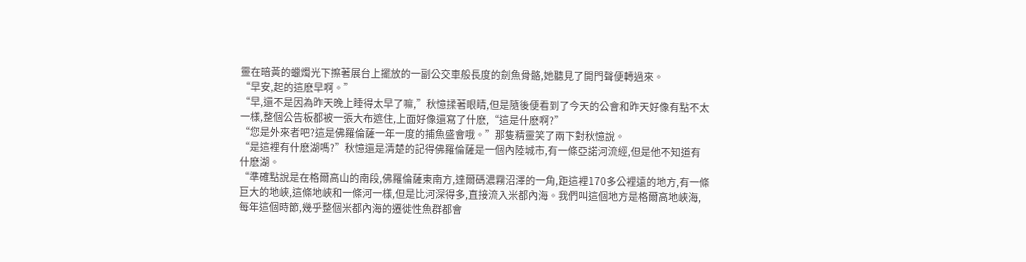靈在暗黃的蠟燭光下擦著展台上擺放的一副公交車般長度的劍魚骨骼,她聽見了開門聲便轉過來。
“早安,起的這麽早啊。”
“早,還不是因為昨天晚上睡得太早了嘛,”秋憶揉著眼睛,但是隨後便看到了今天的公會和昨天好像有點不太一樣,整個公告板都被一張大布遮住,上面好像還寫了什麽,“這是什麽啊?”
“您是外來者吧?這是佛羅倫薩一年一度的捕魚盛會哦。”那隻精靈笑了兩下對秋憶說。
“是這裡有什麽湖嗎?”秋憶還是清楚的記得佛羅倫薩是一個內陸城市,有一條亞諾河流經,但是他不知道有什麽湖。
“準確點說是在格爾高山的南段,佛羅倫薩東南方,達爾碼濃霧沼澤的一角,距這裡170多公裡遠的地方,有一條巨大的地峽,這條地峽和一條河一樣,但是比河深得多,直接流入米都內海。我們叫這個地方是格爾高地峽海,每年這個時節,幾乎整個米都內海的遷徙性魚群都會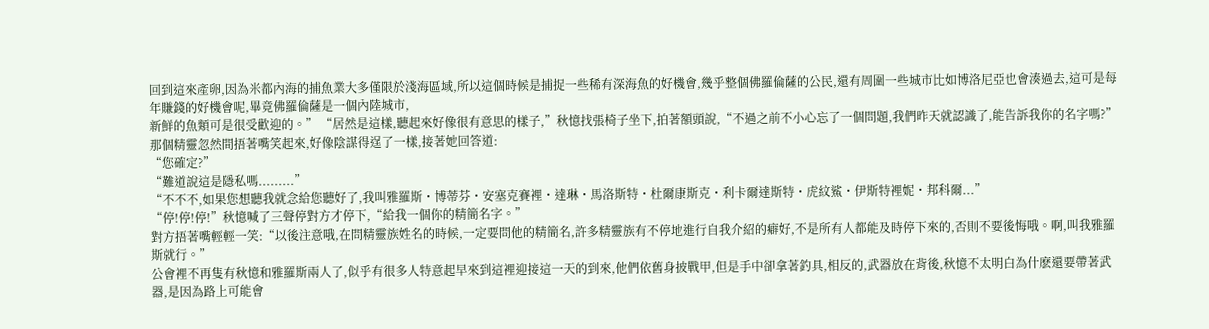回到這來產卵,因為米都內海的捕魚業大多僅限於淺海區域,所以這個時候是捕捉一些稀有深海魚的好機會,幾乎整個佛羅倫薩的公民,還有周圍一些城市比如博洛尼亞也會湊過去,這可是每年賺錢的好機會呢,畢竟佛羅倫薩是一個內陸城市,
新鮮的魚類可是很受歡迎的。” “居然是這樣,聽起來好像很有意思的樣子,”秋憶找張椅子坐下,拍著額頭說,“不過之前不小心忘了一個問題,我們昨天就認識了,能告訴我你的名字嗎?”
那個精靈忽然間捂著嘴笑起來,好像陰謀得逞了一樣,接著她回答道:
“您確定?”
“難道說這是隱私嗎.........”
“不不不,如果您想聽我就念給您聽好了,我叫雅羅斯・博蒂芬・安塞克賽裡・達琳・馬洛斯特・杜爾康斯克・利卡爾達斯特・虎紋鯊・伊斯特裡妮・邦科爾...”
“停!停!停!”秋憶喊了三聲停對方才停下,“給我一個你的精簡名字。”
對方捂著嘴輕輕一笑:“以後注意哦,在問精靈族姓名的時候,一定要問他的精簡名,許多精靈族有不停地進行自我介紹的癖好,不是所有人都能及時停下來的,否則不要後悔哦。啊,叫我雅羅斯就行。”
公會裡不再隻有秋憶和雅羅斯兩人了,似乎有很多人特意起早來到這裡迎接這一天的到來,他們依舊身披戰甲,但是手中卻拿著釣具,相反的,武器放在背後,秋憶不太明白為什麽還要帶著武器,是因為路上可能會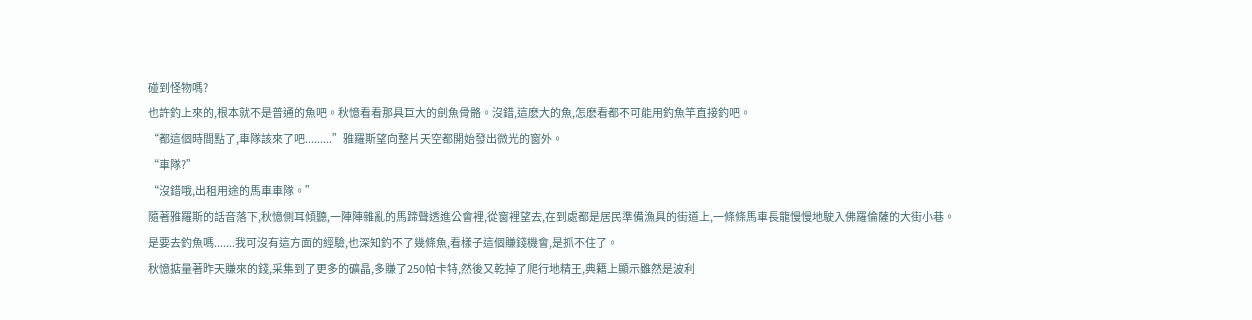碰到怪物嗎?
也許釣上來的,根本就不是普通的魚吧。秋憶看看那具巨大的劍魚骨骼。沒錯,這麽大的魚,怎麽看都不可能用釣魚竿直接釣吧。
“都這個時間點了,車隊該來了吧.........”雅羅斯望向整片天空都開始發出微光的窗外。
“車隊?”
“沒錯哦,出租用途的馬車車隊。”
隨著雅羅斯的話音落下,秋憶側耳傾聽,一陣陣雜亂的馬蹄聲透進公會裡,從窗裡望去,在到處都是居民準備漁具的街道上,一條條馬車長龍慢慢地駛入佛羅倫薩的大街小巷。
是要去釣魚嗎.......我可沒有這方面的經驗,也深知釣不了幾條魚,看樣子這個賺錢機會,是抓不住了。
秋憶掂量著昨天賺來的錢,采集到了更多的礦晶,多賺了250帕卡特,然後又乾掉了爬行地精王,典籍上顯示雖然是波利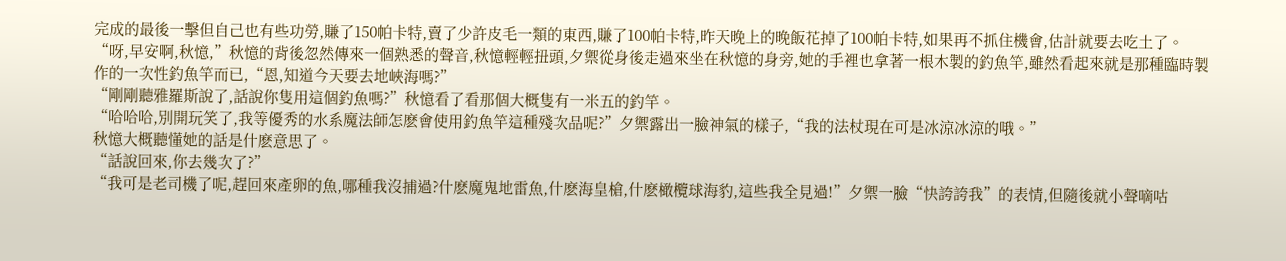完成的最後一擊但自己也有些功勞,賺了150帕卡特,賣了少許皮毛一類的東西,賺了100帕卡特,昨天晚上的晚飯花掉了100帕卡特,如果再不抓住機會,估計就要去吃土了。
“呀,早安啊,秋憶,”秋憶的背後忽然傳來一個熟悉的聲音,秋憶輕輕扭頭,夕禦從身後走過來坐在秋憶的身旁,她的手裡也拿著一根木製的釣魚竿,雖然看起來就是那種臨時製作的一次性釣魚竿而已,“恩,知道今天要去地峽海嗎?”
“剛剛聽雅羅斯說了,話說你隻用這個釣魚嗎?”秋憶看了看那個大概隻有一米五的釣竿。
“哈哈哈,別開玩笑了,我等優秀的水系魔法師怎麽會使用釣魚竿這種殘次品呢?”夕禦露出一臉神氣的樣子,“我的法杖現在可是冰涼冰涼的哦。”
秋憶大概聽懂她的話是什麽意思了。
“話說回來,你去幾次了?”
“我可是老司機了呢,趕回來產卵的魚,哪種我沒捕過?什麽魔鬼地雷魚,什麽海皇槍,什麽橄欖球海豹,這些我全見過!”夕禦一臉“快誇誇我”的表情,但隨後就小聲嘀咕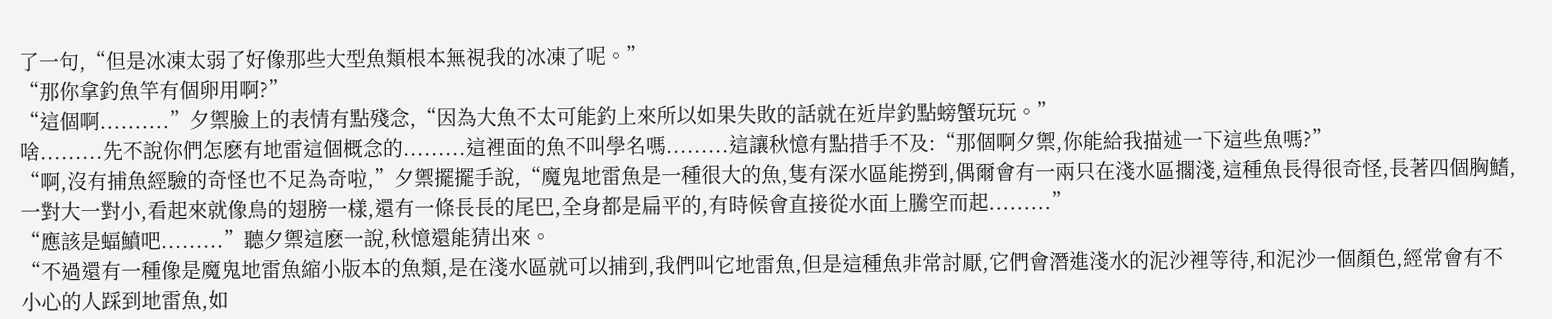了一句,“但是冰凍太弱了好像那些大型魚類根本無視我的冰凍了呢。”
“那你拿釣魚竿有個卵用啊?”
“這個啊..........”夕禦臉上的表情有點殘念,“因為大魚不太可能釣上來所以如果失敗的話就在近岸釣點螃蟹玩玩。”
啥.........先不說你們怎麽有地雷這個概念的.........這裡面的魚不叫學名嗎.........這讓秋憶有點措手不及:“那個啊夕禦,你能給我描述一下這些魚嗎?”
“啊,沒有捕魚經驗的奇怪也不足為奇啦,”夕禦擺擺手說,“魔鬼地雷魚是一種很大的魚,隻有深水區能撈到,偶爾會有一兩只在淺水區擱淺,這種魚長得很奇怪,長著四個胸鰭,一對大一對小,看起來就像鳥的翅膀一樣,還有一條長長的尾巴,全身都是扁平的,有時候會直接從水面上騰空而起.........”
“應該是蝠鱝吧.........”聽夕禦這麽一說,秋憶還能猜出來。
“不過還有一種像是魔鬼地雷魚縮小版本的魚類,是在淺水區就可以捕到,我們叫它地雷魚,但是這種魚非常討厭,它們會潛進淺水的泥沙裡等待,和泥沙一個顏色,經常會有不小心的人踩到地雷魚,如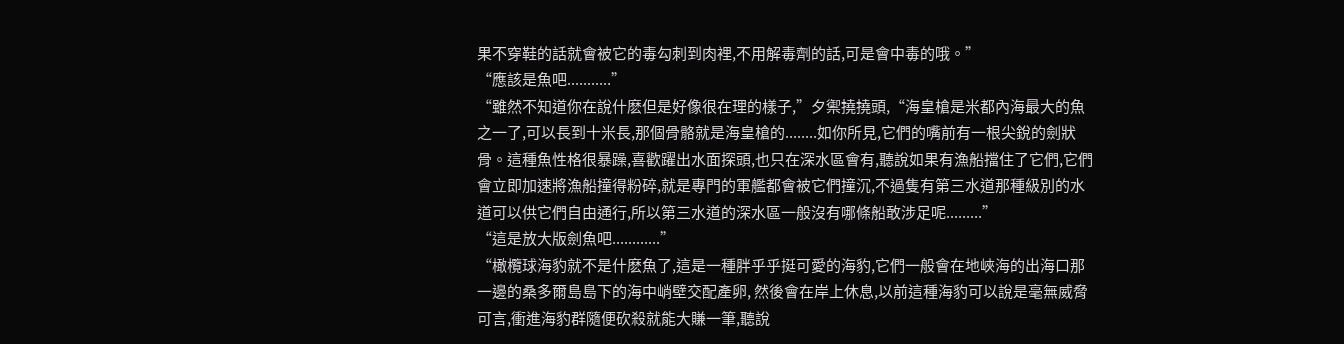果不穿鞋的話就會被它的毒勾刺到肉裡,不用解毒劑的話,可是會中毒的哦。”
“應該是魚吧...........”
“雖然不知道你在說什麽但是好像很在理的樣子,”夕禦撓撓頭,“海皇槍是米都內海最大的魚之一了,可以長到十米長,那個骨骼就是海皇槍的........如你所見,它們的嘴前有一根尖銳的劍狀骨。這種魚性格很暴躁,喜歡躍出水面探頭,也只在深水區會有,聽說如果有漁船擋住了它們,它們會立即加速將漁船撞得粉碎,就是專門的軍艦都會被它們撞沉,不過隻有第三水道那種級別的水道可以供它們自由通行,所以第三水道的深水區一般沒有哪條船敢涉足呢.........”
“這是放大版劍魚吧............”
“橄欖球海豹就不是什麽魚了,這是一種胖乎乎挺可愛的海豹,它們一般會在地峽海的出海口那一邊的桑多爾島島下的海中峭壁交配產卵, 然後會在岸上休息,以前這種海豹可以說是毫無威脅可言,衝進海豹群隨便砍殺就能大賺一筆,聽說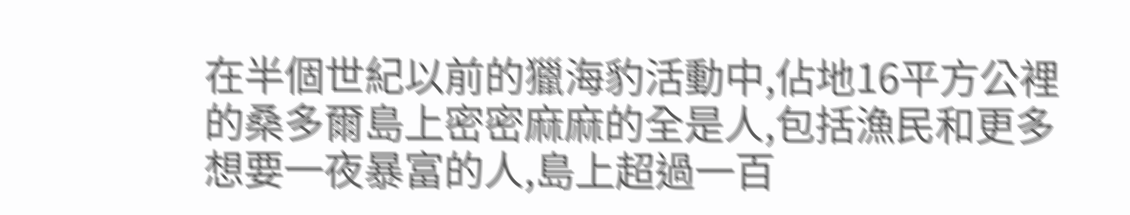在半個世紀以前的獵海豹活動中,佔地16平方公裡的桑多爾島上密密麻麻的全是人,包括漁民和更多想要一夜暴富的人,島上超過一百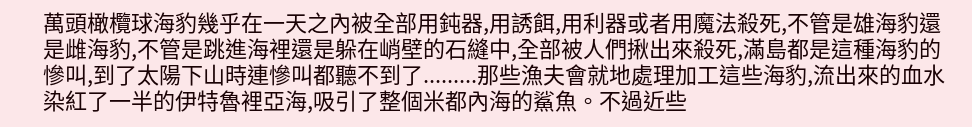萬頭橄欖球海豹幾乎在一天之內被全部用鈍器,用誘餌,用利器或者用魔法殺死,不管是雄海豹還是雌海豹,不管是跳進海裡還是躲在峭壁的石縫中,全部被人們揪出來殺死,滿島都是這種海豹的慘叫,到了太陽下山時連慘叫都聽不到了.........那些漁夫會就地處理加工這些海豹,流出來的血水染紅了一半的伊特魯裡亞海,吸引了整個米都內海的鯊魚。不過近些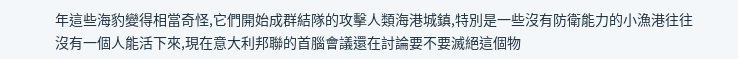年這些海豹變得相當奇怪,它們開始成群結隊的攻擊人類海港城鎮,特別是一些沒有防衛能力的小漁港往往沒有一個人能活下來,現在意大利邦聯的首腦會議還在討論要不要滅絕這個物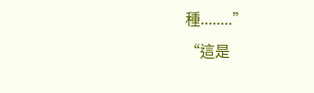種........”
“這是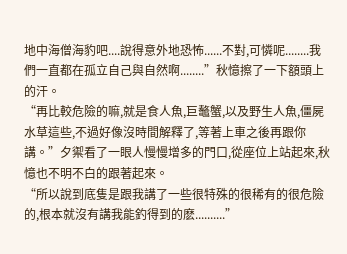地中海僧海豹吧....說得意外地恐怖......不對,可憐呢........我們一直都在孤立自己與自然啊........”秋憶擦了一下額頭上的汗。
“再比較危險的嘛,就是食人魚,巨鼇蟹,以及野生人魚,僵屍水草這些,不過好像沒時間解釋了,等著上車之後再跟你講。”夕禦看了一眼人慢慢增多的門口,從座位上站起來,秋憶也不明不白的跟著起來。
“所以說到底隻是跟我講了一些很特殊的很稀有的很危險的,根本就沒有講我能釣得到的麽..........”